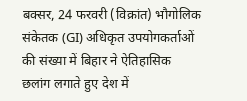बक्सर, 24 फरवरी (विक्रांत) भौगोलिक संकेतक (GI) अधिकृत उपयोगकर्ताओं की संख्या में बिहार ने ऐतिहासिक छलांग लगाते हुए देश में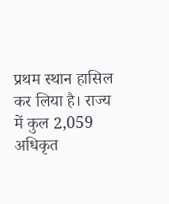प्रथम स्थान हासिल कर लिया है। राज्य में कुल 2,059 अधिकृत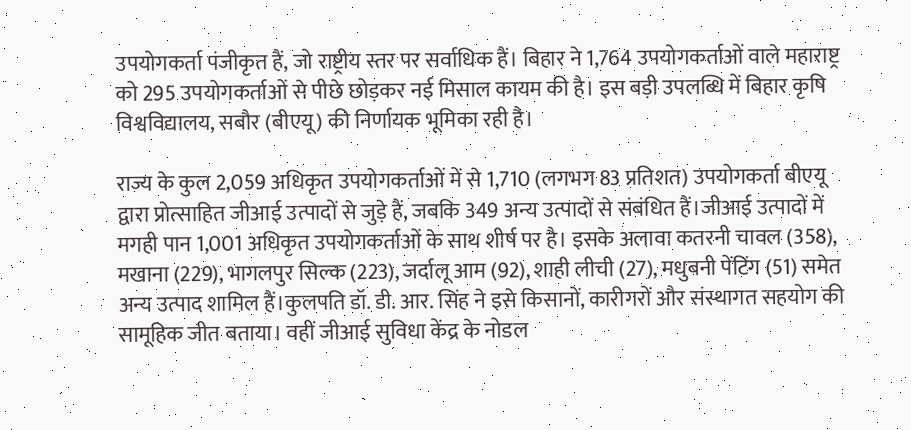उपयोगकर्ता पंजीकृत हैं, जो राष्ट्रीय स्तर पर सर्वाधिक हैं। बिहार ने 1,764 उपयोगकर्ताओं वाले महाराष्ट्र को 295 उपयोगकर्ताओं से पीछे छोड़कर नई मिसाल कायम की है। इस बड़ी उपलब्धि में बिहार कृषि विश्वविद्यालय, सबौर (बीएयू) की निर्णायक भूमिका रही है।

राज्य के कुल 2,059 अधिकृत उपयोगकर्ताओं में से 1,710 (लगभग 83 प्रतिशत) उपयोगकर्ता बीएयू द्वारा प्रोत्साहित जीआई उत्पादों से जुड़े हैं, जबकि 349 अन्य उत्पादों से संबंधित हैं।जीआई उत्पादों में मगही पान 1,001 अधिकृत उपयोगकर्ताओं के साथ शीर्ष पर है। इसके अलावा कतरनी चावल (358), मखाना (229), भागलपुर सिल्क (223), जर्दालू आम (92), शाही लीची (27), मधुबनी पेंटिंग (51) समेत अन्य उत्पाद शामिल हैं।कुलपति डॉ. डी. आर. सिंह ने इसे किसानों, कारीगरों और संस्थागत सहयोग की सामूहिक जीत बताया। वहीं जीआई सुविधा केंद्र के नोडल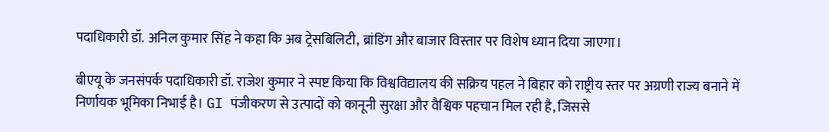पदाधिकारी डॉ. अनिल कुमार सिंह ने कहा कि अब ट्रेसबिलिटी, ब्रांडिंग और बाजार विस्तार पर विशेष ध्यान दिया जाएगा।

बीएयू के जनसंपर्क पदाधिकारी डॉ. राजेश कुमार ने स्पष्ट किया कि विश्वविद्यालय की सक्रिय पहल ने बिहार को राष्ट्रीय स्तर पर अग्रणी राज्य बनाने में निर्णायक भूमिका निभाई है। GI पंजीकरण से उत्पादों को कानूनी सुरक्षा और वैश्विक पहचान मिल रही है, जिससे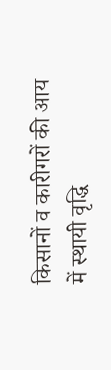किसानों व कारीगरों की आय में स्थायी वृद्धि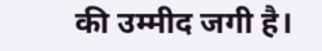की उम्मीद जगी है।